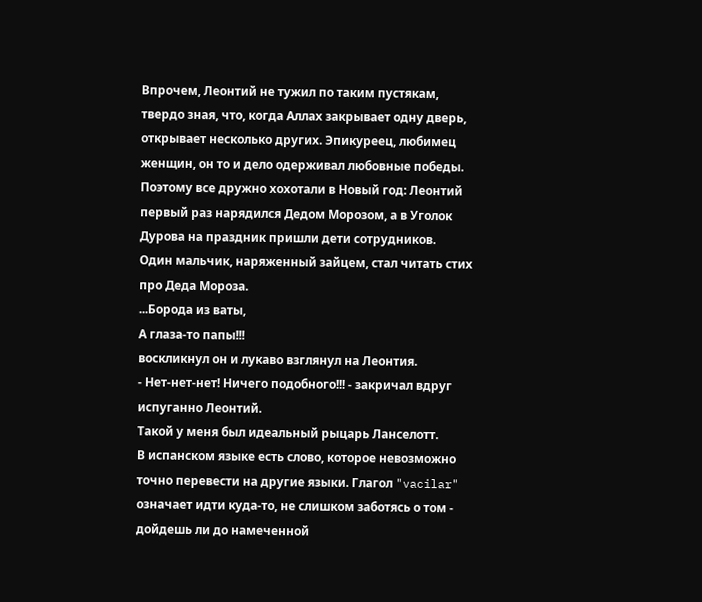Впрочем, Леонтий не тужил по таким пустякам, твердо зная, что, когда Аллах закрывает одну дверь, открывает несколько других. Эпикуреец, любимец женщин, он то и дело одерживал любовные победы. Поэтому все дружно хохотали в Новый год: Леонтий первый раз нарядился Дедом Морозом, а в Уголок Дурова на праздник пришли дети сотрудников.
Один мальчик, наряженный зайцем, стал читать стих про Деда Мороза.
...Борода из ваты,
А глаза-то папы!!!
воскликнул он и лукаво взглянул на Леонтия.
- Нет-нет-нет! Ничего подобного!!! - закричал вдруг испуганно Леонтий.
Такой у меня был идеальный рыцарь Ланселотт.
В испанском языке есть слово, которое невозможно точно перевести на другие языки. Глагол "vacilar" означает идти куда-то, не слишком заботясь о том - дойдешь ли до намеченной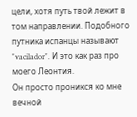цели, хотя путь твой лежит в том направлении. Подобного путника испанцы называют "vacilador". И это как раз про моего Леонтия.
Он просто проникся ко мне вечной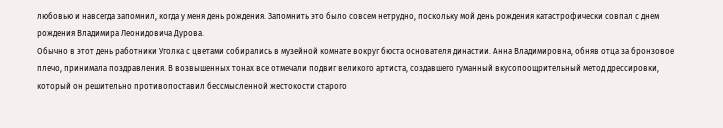любовью и навсегда запомнил, когда у меня день рождения. Запомнить это было совсем нетрудно, поскольку мой день рождения катастрофически совпал с днем рождения Владимира Леонидовича Дурова.
Обычно в этот день работники Уголка с цветами собирались в музейной комнате вокруг бюста основателя династии. Анна Владимировна, обняв отца за бронзовое плечо, принимала поздравления. В возвышенных тонах все отмечали подвиг великого артиста, создавшего гуманный вкусопоощрительный метод дрессировки, который он решительно противопоставил бессмысленной жестокости старого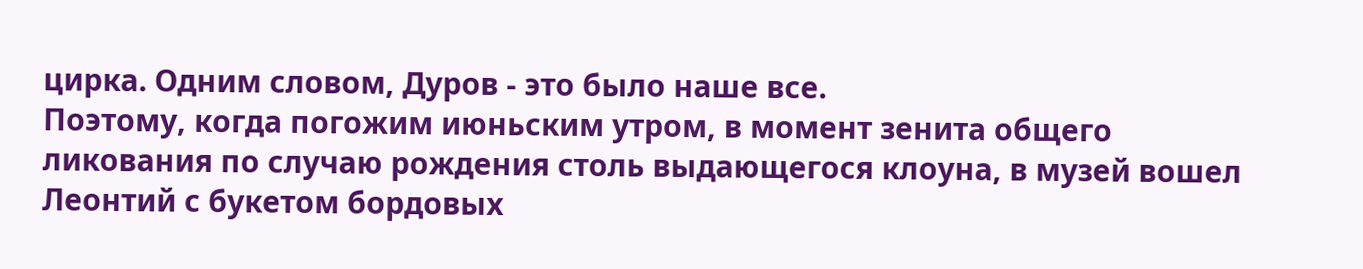цирка. Одним словом, Дуров - это было наше все.
Поэтому, когда погожим июньским утром, в момент зенита общего ликования по случаю рождения столь выдающегося клоуна, в музей вошел Леонтий с букетом бордовых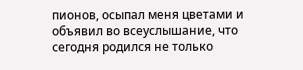пионов, осыпал меня цветами и объявил во всеуслышание, что сегодня родился не только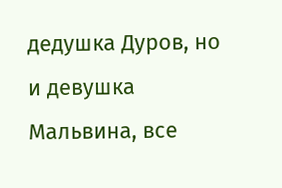дедушка Дуров, но и девушка Мальвина, все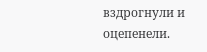вздрогнули и оцепенели.